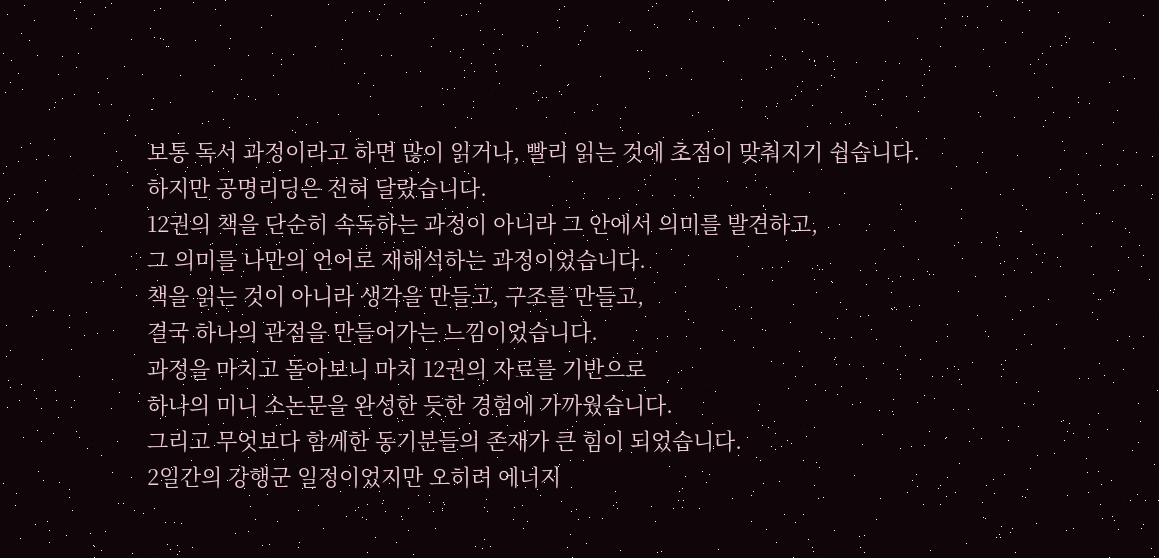보통 독서 과정이라고 하면 많이 읽거나, 빨리 읽는 것에 초점이 맞춰지기 쉽습니다.
하지만 공명리딩은 전혀 달랐습니다.
12권의 책을 단순히 속독하는 과정이 아니라 그 안에서 의미를 발견하고,
그 의미를 나만의 언어로 재해석하는 과정이었습니다.
책을 읽는 것이 아니라 생각을 만들고, 구조를 만들고,
결국 하나의 관점을 만들어가는 느낌이었습니다.
과정을 마치고 돌아보니 마치 12권의 자료를 기반으로
하나의 미니 소논문을 완성한 듯한 경험에 가까웠습니다.
그리고 무엇보다 함께한 동기분들의 존재가 큰 힘이 되었습니다.
2일간의 강행군 일정이었지만 오히려 에너지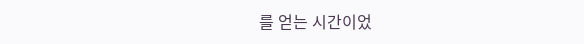를 얻는 시간이었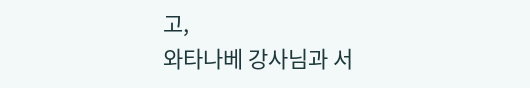고,
와타나베 강사님과 서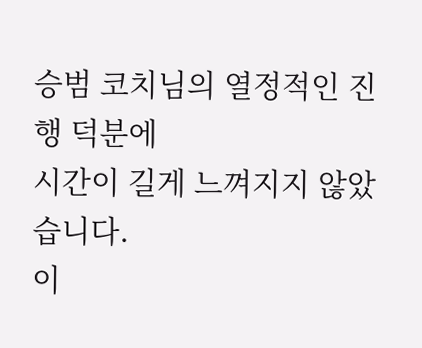승범 코치님의 열정적인 진행 덕분에
시간이 길게 느껴지지 않았습니다.
이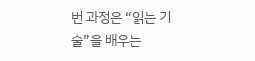번 과정은 “읽는 기술”을 배우는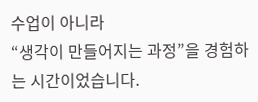수업이 아니라
“생각이 만들어지는 과정”을 경험하는 시간이었습니다.